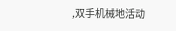,双手机械地活动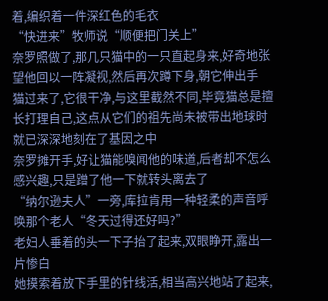着,编织着一件深红色的毛衣
“快进来”牧师说“顺便把门关上”
奈罗照做了,那几只猫中的一只直起身来,好奇地张望他回以一阵凝视,然后再次蹲下身,朝它伸出手
猫过来了,它很干净,与这里截然不同,毕竟猫总是擅长打理自己,这点从它们的祖先尚未被带出地球时就已深深地刻在了基因之中
奈罗摊开手,好让猫能嗅闻他的味道,后者却不怎么感兴趣,只是蹭了他一下就转头离去了
“纳尔逊夫人”一旁,库拉肯用一种轻柔的声音呼唤那个老人“冬天过得还好吗?”
老妇人垂着的头一下子抬了起来,双眼睁开,露出一片惨白
她摸索着放下手里的针线活,相当高兴地站了起来,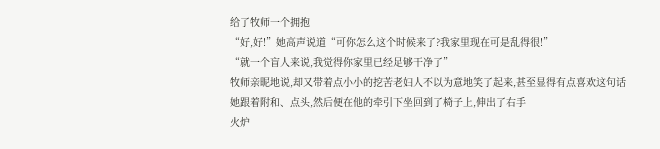给了牧师一个拥抱
“好,好!”她高声说道“可你怎么这个时候来了?我家里现在可是乱得很!”
“就一个盲人来说,我觉得你家里已经足够干净了”
牧师亲昵地说,却又带着点小小的挖苦老妇人不以为意地笑了起来,甚至显得有点喜欢这句话
她跟着附和、点头,然后便在他的牵引下坐回到了椅子上,伸出了右手
火炉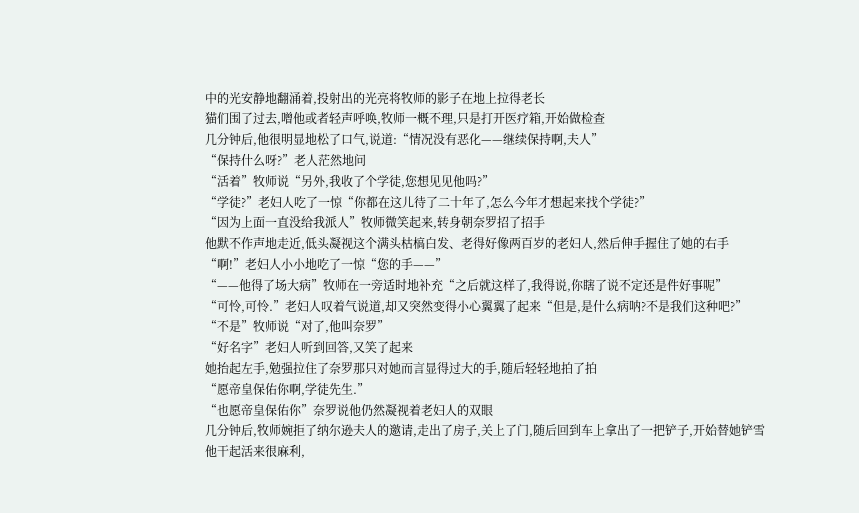中的光安静地翻涌着,投射出的光亮将牧师的影子在地上拉得老长
猫们围了过去,噌他或者轻声呼唤,牧师一概不理,只是打开医疗箱,开始做检查
几分钟后,他很明显地松了口气,说道:“情况没有恶化——继续保持啊,夫人”
“保持什么呀?”老人茫然地问
“活着”牧师说“另外,我收了个学徒,您想见见他吗?”
“学徒?”老妇人吃了一惊“你都在这儿待了二十年了,怎么今年才想起来找个学徒?”
“因为上面一直没给我派人”牧师微笑起来,转身朝奈罗招了招手
他默不作声地走近,低头凝视这个满头枯槁白发、老得好像两百岁的老妇人,然后伸手握住了她的右手
“啊!”老妇人小小地吃了一惊“您的手——”
“——他得了场大病”牧师在一旁适时地补充“之后就这样了,我得说,你瞎了说不定还是件好事呢”
“可怜,可怜.”老妇人叹着气说道,却又突然变得小心翼翼了起来“但是,是什么病呐?不是我们这种吧?”
“不是”牧师说“对了,他叫奈罗”
“好名字”老妇人听到回答,又笑了起来
她抬起左手,勉强拉住了奈罗那只对她而言显得过大的手,随后轻轻地拍了拍
“愿帝皇保佑你啊,学徒先生.”
“也愿帝皇保佑你”奈罗说他仍然凝视着老妇人的双眼
几分钟后,牧师婉拒了纳尔逊夫人的邀请,走出了房子,关上了门,随后回到车上拿出了一把铲子,开始替她铲雪
他干起活来很麻利,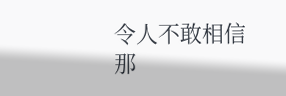令人不敢相信那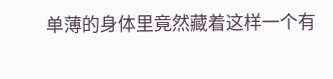单薄的身体里竟然藏着这样一个有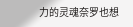力的灵魂奈罗也想